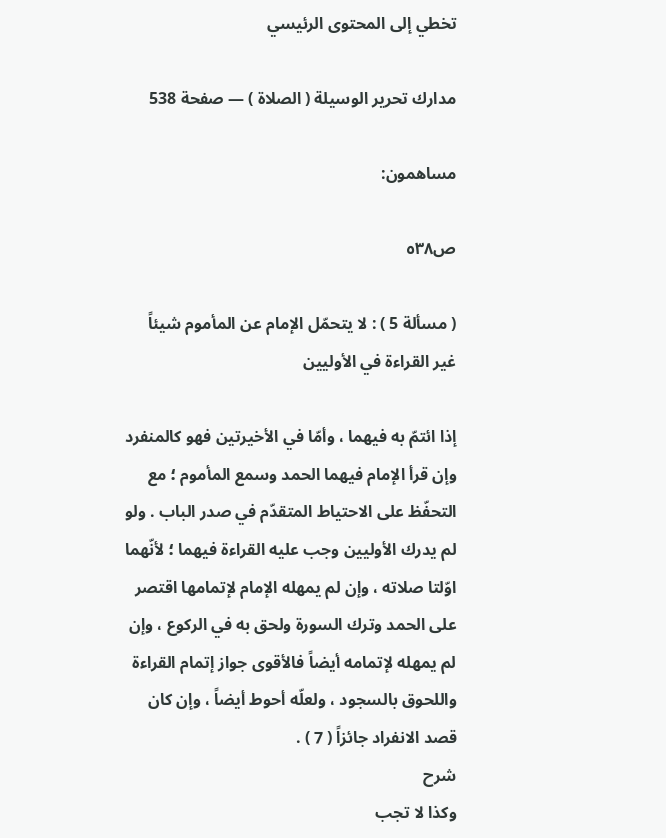تخطي إلى المحتوى الرئيسي

مدارك تحرير الوسيلة ( الصلاة ) — صفحة 538

مساهمون:

ص٥٣٨

( مسألة 5 ) : لا يتحمّل الإمام عن المأموم شيئاً غير القراءة في الأوليين

إذا ائتمّ به فيهما ، وأمّا في الأخيرتين فهو كالمنفرد وإن قرأ الإمام فيهما الحمد وسمع المأموم ؛ مع التحفّظ على الاحتياط المتقدّم في صدر الباب . ولو لم يدرك الأوليين وجب عليه القراءة فيهما ؛ لأنّهما اوّلتا صلاته ، وإن لم يمهله الإمام لإتمامها اقتصر على الحمد وترك السورة ولحق به في الركوع ، وإن لم يمهله لإتمامه أيضاً فالأقوى جواز إتمام القراءة واللحوق بالسجود ، ولعلّه أحوط أيضاً ، وإن كان قصد الانفراد جائزاً ( 7 ) .
شرح
وكذا لا تجب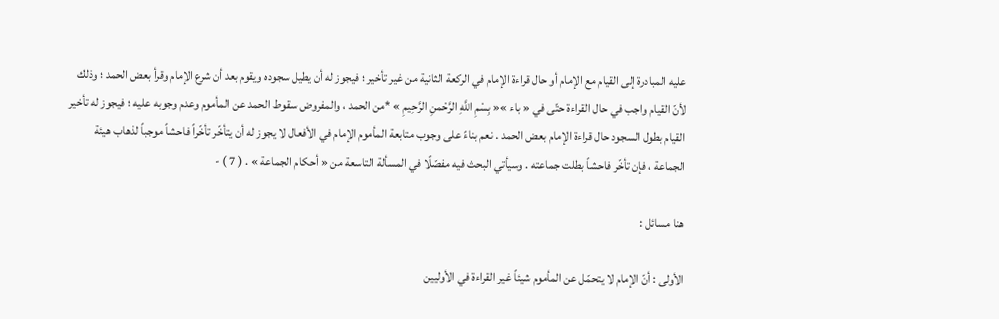عليه المبادرة إلى القيام مع الإمام أو حال قراءة الإمام في الركعة الثانية من غير تأخير ؛ فيجوز له أن يطيل سجوده ويقوم بعد أن شرع الإمام وقرأ بعض الحمد ؛ وذلك لأنّ القيام واجب في حال القراءة حتّى في « باء »« بِسْمِ اللَّهِ الرَّحْمنِ الرَّحِيمِ » *من الحمد ، والمفروض سقوط الحمد عن المأموم وعدم وجوبه عليه ؛ فيجوز له تأخير القيام بطول السجود حال قراءة الإمام بعض الحمد . نعم بناءً على وجوب متابعة المأموم الإمام في الأفعال لا يجوز له أن يتأخّر تأخّراً فاحشاً موجباً لذهاب هيئة الجماعة ، فإن تأخّر فاحشاً بطلت جماعته . وسيأتي البحث فيه مفصّلًا في المسألة التاسعة من « أحكام الجماعة » . ( 7 ) -

هنا مسائل :

الأولى : أنّ الإمام لا يتحمّل عن المأموم شيئاً غير القراءة في الأوليين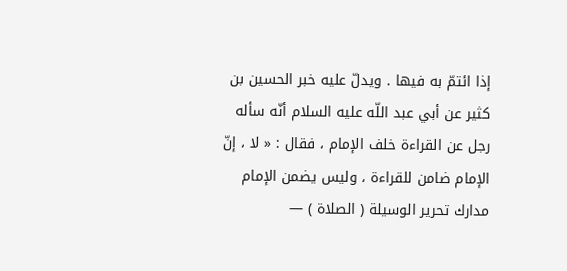إذا ائتمّ به فيها . ويدلّ عليه خبر الحسين بن كثير عن أبي عبد اللّه عليه السلام أنّه سأله رجل عن القراءة خلف الإمام ، فقال : « لا ، إنّ الإمام ضامن للقراءة ، وليس يضمن الإمام
مدارك تحرير الوسيلة ( الصلاة ) —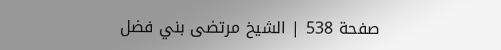صفحة 538 | الشيخ مرتضى بني فضل